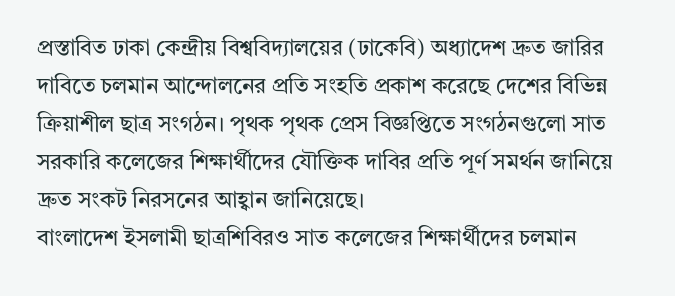প্রস্তাবিত ঢাকা কেন্দ্রীয় বিশ্ববিদ্যালয়ের (ঢাকেবি) অধ্যাদেশ দ্রুত জারির দাবিতে চলমান আন্দোলনের প্রতি সংহতি প্রকাশ করেছে দেশের বিভিন্ন ক্রিয়াশীল ছাত্র সংগঠন। পৃথক পৃথক প্রেস বিজ্ঞপ্তিতে সংগঠনগুলো সাত সরকারি কলেজের শিক্ষার্থীদের যৌক্তিক দাবির প্রতি পূর্ণ সমর্থন জানিয়ে দ্রুত সংকট নিরসনের আহ্বান জানিয়েছে।
বাংলাদেশ ইসলামী ছাত্রশিবিরও সাত কলেজের শিক্ষার্থীদের চলমান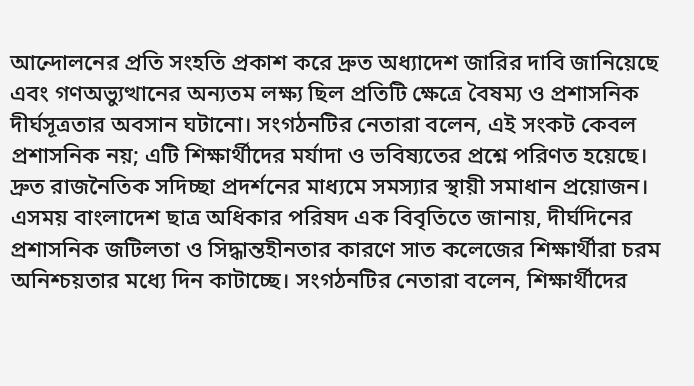আন্দোলনের প্রতি সংহতি প্রকাশ করে দ্রুত অধ্যাদেশ জারির দাবি জানিয়েছে এবং গণঅভ্যুত্থানের অন্যতম লক্ষ্য ছিল প্রতিটি ক্ষেত্রে বৈষম্য ও প্রশাসনিক দীর্ঘসূত্রতার অবসান ঘটানো। সংগঠনটির নেতারা বলেন, এই সংকট কেবল প্রশাসনিক নয়; এটি শিক্ষার্থীদের মর্যাদা ও ভবিষ্যতের প্রশ্নে পরিণত হয়েছে। দ্রুত রাজনৈতিক সদিচ্ছা প্রদর্শনের মাধ্যমে সমস্যার স্থায়ী সমাধান প্রয়োজন।
এসময় বাংলাদেশ ছাত্র অধিকার পরিষদ এক বিবৃতিতে জানায়, দীর্ঘদিনের প্রশাসনিক জটিলতা ও সিদ্ধান্তহীনতার কারণে সাত কলেজের শিক্ষার্থীরা চরম অনিশ্চয়তার মধ্যে দিন কাটাচ্ছে। সংগঠনটির নেতারা বলেন, শিক্ষার্থীদের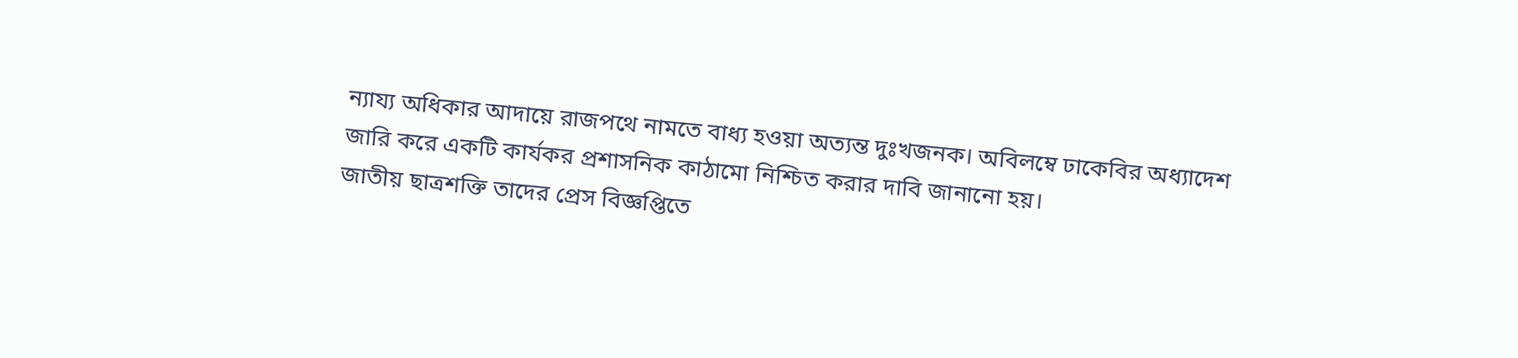ন্যায্য অধিকার আদায়ে রাজপথে নামতে বাধ্য হওয়া অত্যন্ত দুঃখজনক। অবিলম্বে ঢাকেবির অধ্যাদেশ জারি করে একটি কার্যকর প্রশাসনিক কাঠামো নিশ্চিত করার দাবি জানানো হয়।
জাতীয় ছাত্রশক্তি তাদের প্রেস বিজ্ঞপ্তিতে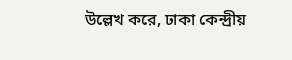উল্লেখ করে, ঢাকা কেন্দ্রীয়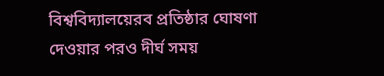বিশ্ববিদ্যালয়েরব প্রতিষ্ঠার ঘোষণা দেওয়ার পরও দীর্ঘ সময়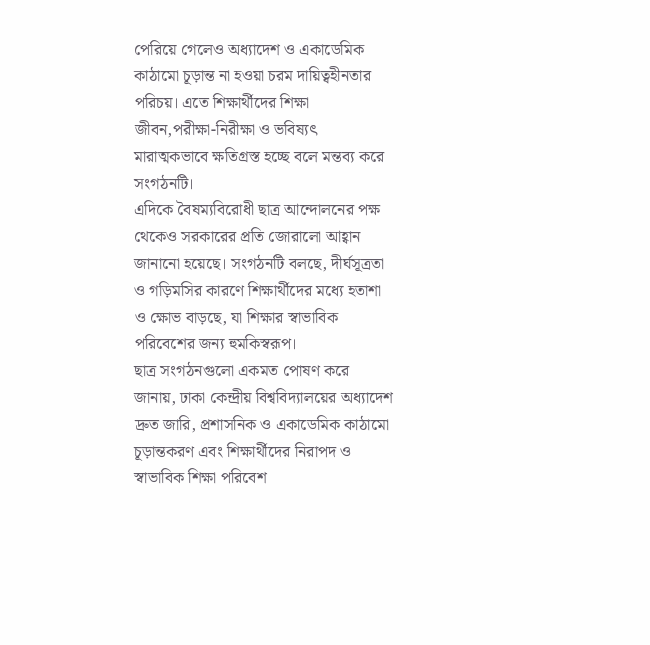পেরিয়ে গেলেও অধ্যাদেশ ও একাডেমিক কাঠামো চূড়ান্ত না হওয়া চরম দায়িত্বহীনতার পরিচয়। এতে শিক্ষার্থীদের শিক্ষা জীবন,পরীক্ষা-নিরীক্ষা ও ভবিষ্যৎ মারাত্মকভাবে ক্ষতিগ্রস্ত হচ্ছে বলে মন্তব্য করে সংগঠনটি।
এদিকে বৈষম্যবিরোধী ছাত্র আন্দোলনের পক্ষ থেকেও সরকারের প্রতি জোরালো আহ্বান জানানো হয়েছে। সংগঠনটি বলছে, দীর্ঘসূত্রতা ও গড়িমসির কারণে শিক্ষার্থীদের মধ্যে হতাশা ও ক্ষোভ বাড়ছে, যা শিক্ষার স্বাভাবিক পরিবেশের জন্য হুমকিস্বরূপ।
ছাত্র সংগঠনগুলো একমত পোষণ করে জানায়, ঢাকা কেন্দ্রীয় বিশ্ববিদ্যালয়ের অধ্যাদেশ দ্রুত জারি, প্রশাসনিক ও একাডেমিক কাঠামো চূড়ান্তকরণ এবং শিক্ষার্থীদের নিরাপদ ও স্বাভাবিক শিক্ষা পরিবেশ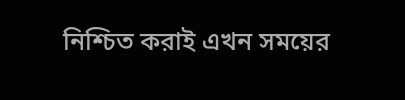নিশ্চিত করাই এখন সময়ের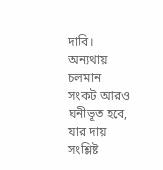দাবি। অন্যথায় চলমান সংকট আরও ঘনীভূত হবে, যার দায় সংশ্লিষ্ট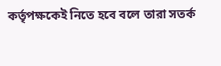কর্তৃপক্ষকেই নিতে হবে বলে তারা সতর্ক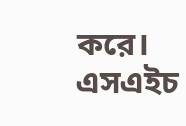করে।
এসএইচ